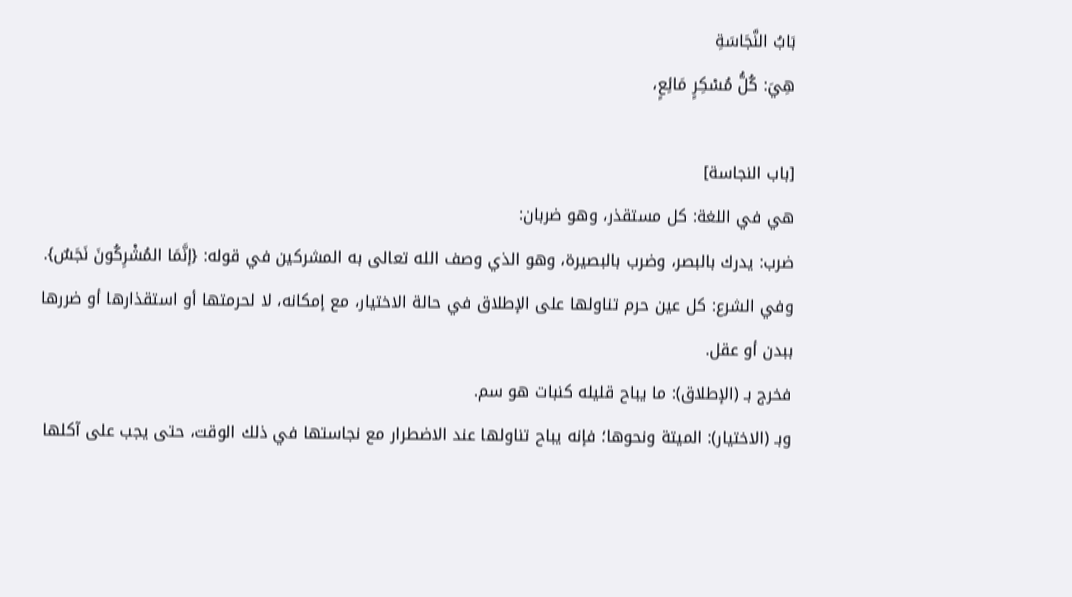بَابُ النَّجَاسَةِ
هِيَ: كُلُّ مُسْكِرٍ مَائِعٍ،

[باب النجاسة]
هي في اللغة: كل مستقذر، وهو ضربان:
ضرب: يدرك بالبصر، وضرب بالبصيرة، وهو الذي وصف الله تعالى به المشركين في قوله: {إنَّمَا المُشْرِكُونَ نَجَسٌ}.
وفي الشرع: كل عين حرم تناولها على الإطلاق في حالة الاختيار، مع إمكانه، لا لحرمتها أو استقذارها أو ضررها ببدن أو عقل.
فخرج بـ (الإطلاق): ما يباح قليله كنبات هو سم.
وبـ (الاختيار): الميتة ونحوها؛ فإنه يباح تناولها عند الاضطرار مع نجاستها في ذلك الوقت، حتى يجب على آكلها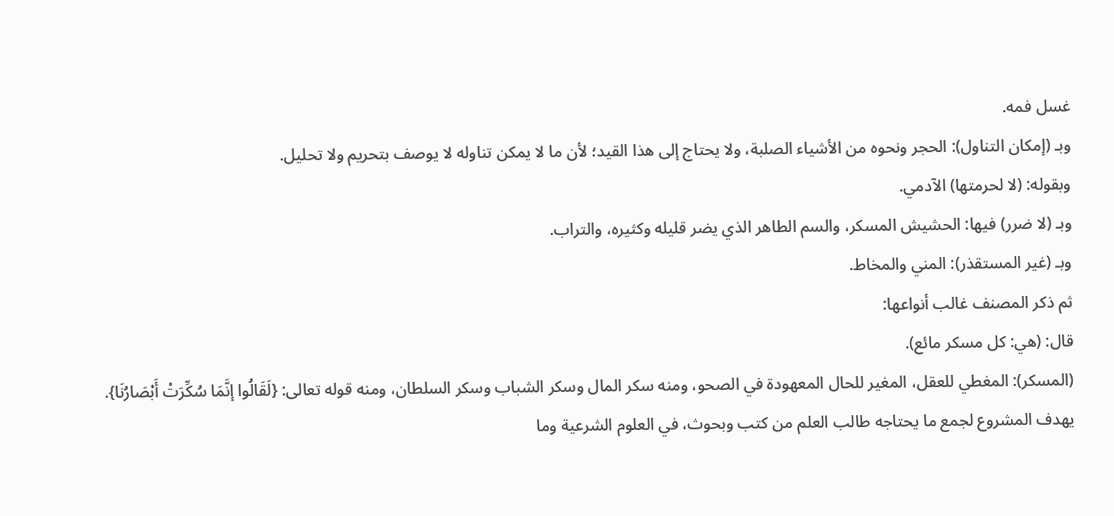غسل فمه.
وبـ (إمكان التناول): الحجر ونحوه من الأشياء الصلبة، ولا يحتاج إلى هذا القيد؛ لأن ما لا يمكن تناوله لا يوصف بتحريم ولا تحليل.
وبقوله: (لا لحرمتها) الآدمي.
وبـ (لا ضرر) فيها: الحشيش المسكر، والسم الطاهر الذي يضر قليله وكثيره، والتراب.
وبـ (غير المستقذر): المني والمخاط.
ثم ذكر المصنف غالب أنواعها:
قال: (هي: كل مسكر مائع).
(المسكر): المغطي للعقل، المغير للحال المعهودة في الصحو، ومنه سكر المال وسكر الشباب وسكر السلطان، ومنه قوله تعالى: {لَقَالُوا إنَّمَا سُكِّرَتْ أَبْصَارُنَا}.
يهدف المشروع لجمع ما يحتاجه طالب العلم من كتب وبحوث، في العلوم الشرعية وما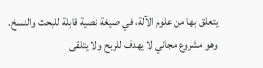يتعلق بها من علوم الآلة، في صيغة نصية قابلة للبحث والنسخ.
وهو مشروع مجاني لا يهدف للربح ولا يتلقى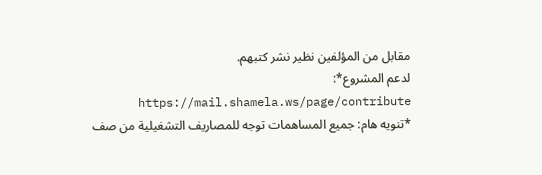مقابل من المؤلفين نظير نشر كتبهم.
لدعم المشروع*: https://mail.shamela.ws/page/contribute
*تنويه هام: جميع المساهمات توجه للمصاريف التشغيلية من صف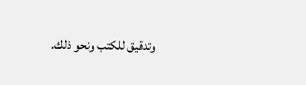وتدقيق للكتب ونحو ذلك.